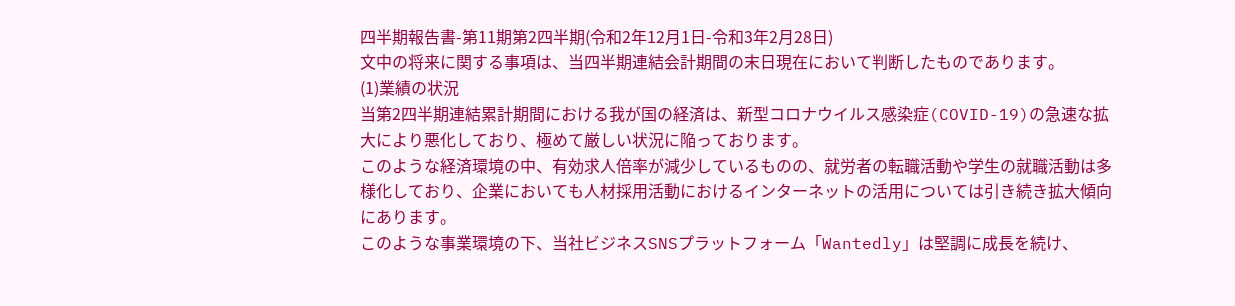四半期報告書-第11期第2四半期(令和2年12月1日-令和3年2月28日)
文中の将来に関する事項は、当四半期連結会計期間の末日現在において判断したものであります。
(1)業績の状況
当第2四半期連結累計期間における我が国の経済は、新型コロナウイルス感染症(COVID-19)の急速な拡大により悪化しており、極めて厳しい状況に陥っております。
このような経済環境の中、有効求人倍率が減少しているものの、就労者の転職活動や学生の就職活動は多様化しており、企業においても人材採用活動におけるインターネットの活用については引き続き拡大傾向にあります。
このような事業環境の下、当社ビジネスSNSプラットフォーム「Wantedly」は堅調に成長を続け、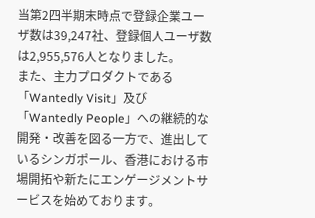当第2四半期末時点で登録企業ユーザ数は39,247社、登録個人ユーザ数は2,955,576人となりました。
また、主力プロダクトである「Wantedly Visit」及び「Wantedly People」への継続的な開発・改善を図る一方で、進出しているシンガポール、香港における市場開拓や新たにエンゲージメントサービスを始めております。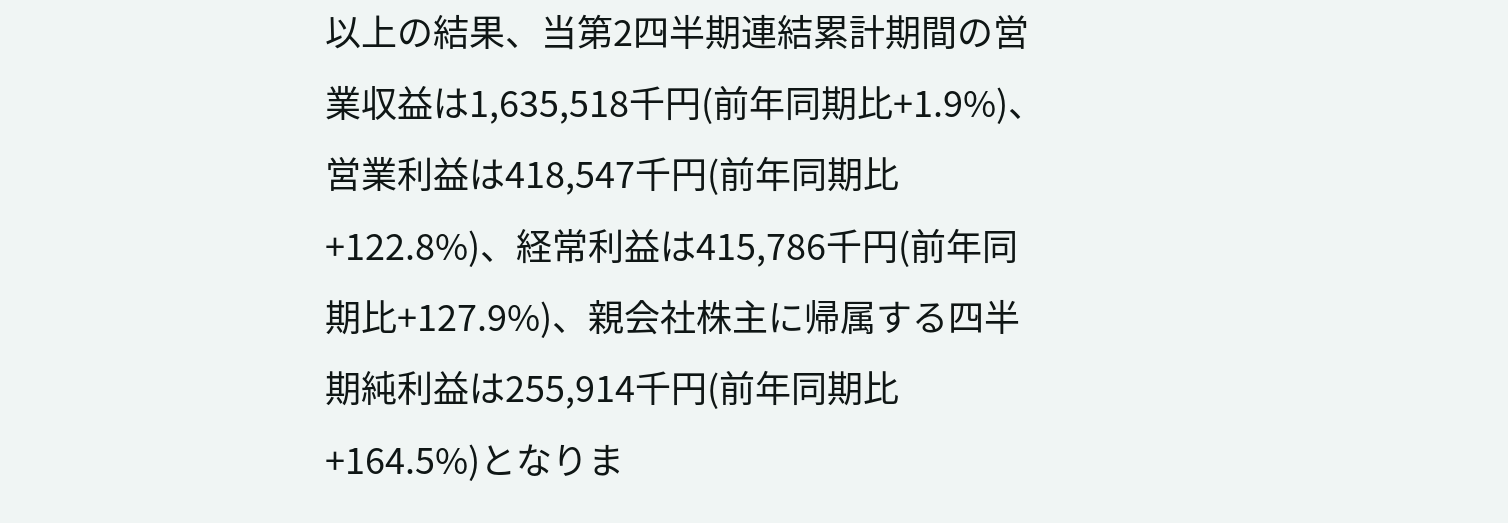以上の結果、当第2四半期連結累計期間の営業収益は1,635,518千円(前年同期比+1.9%)、営業利益は418,547千円(前年同期比+122.8%)、経常利益は415,786千円(前年同期比+127.9%)、親会社株主に帰属する四半期純利益は255,914千円(前年同期比+164.5%)となりま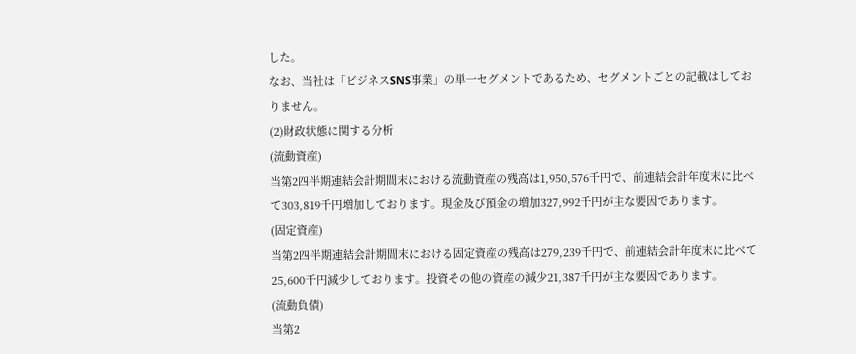した。
なお、当社は「ビジネスSNS事業」の単一セグメントであるため、セグメントごとの記載はしておりません。
(2)財政状態に関する分析
(流動資産)
当第2四半期連結会計期間末における流動資産の残高は1,950,576千円で、前連結会計年度末に比べて303,819千円増加しております。現金及び預金の増加327,992千円が主な要因であります。
(固定資産)
当第2四半期連結会計期間末における固定資産の残高は279,239千円で、前連結会計年度末に比べて25,600千円減少しております。投資その他の資産の減少21,387千円が主な要因であります。
(流動負債)
当第2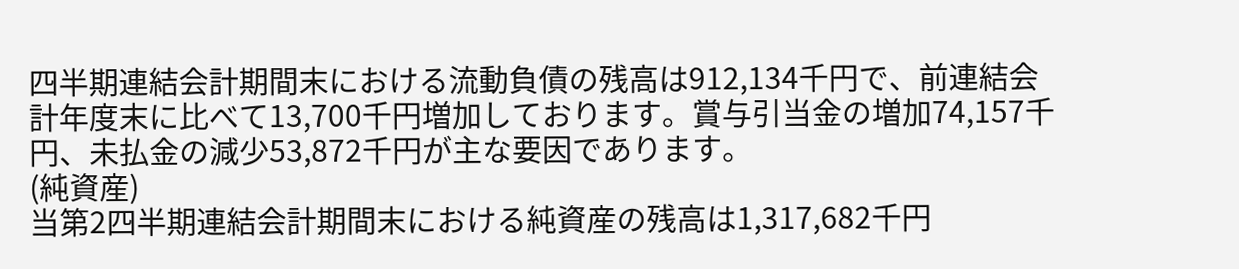四半期連結会計期間末における流動負債の残高は912,134千円で、前連結会計年度末に比べて13,700千円増加しております。賞与引当金の増加74,157千円、未払金の減少53,872千円が主な要因であります。
(純資産)
当第2四半期連結会計期間末における純資産の残高は1,317,682千円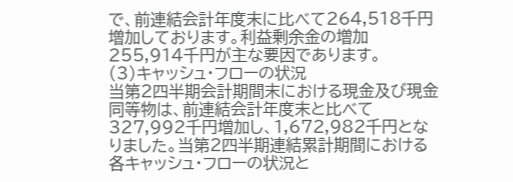で、前連結会計年度末に比べて264,518千円増加しております。利益剰余金の増加255,914千円が主な要因であります。
(3)キャッシュ・フローの状況
当第2四半期会計期間末における現金及び現金同等物は、前連結会計年度末と比べて327,992千円増加し、1,672,982千円となりました。当第2四半期連結累計期間における各キャッシュ・フローの状況と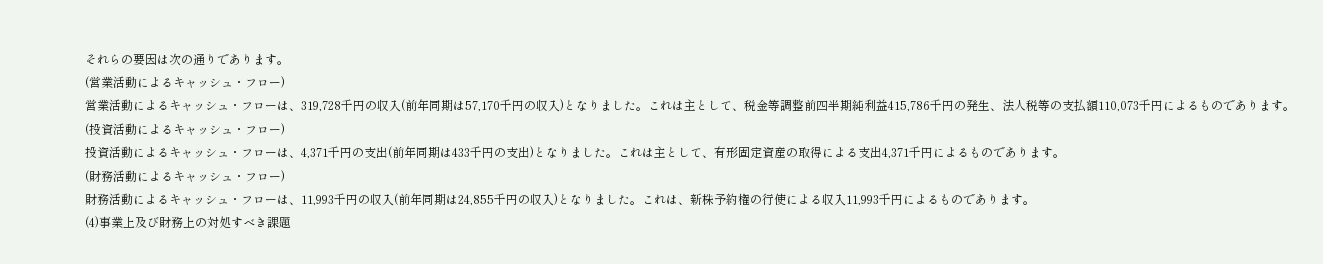それらの要因は次の通りであります。
(営業活動によるキャッシュ・フロー)
営業活動によるキャッシュ・フローは、319,728千円の収入(前年同期は57,170千円の収入)となりました。これは主として、税金等調整前四半期純利益415,786千円の発生、法人税等の支払額110,073千円によるものであります。
(投資活動によるキャッシュ・フロー)
投資活動によるキャッシュ・フローは、4,371千円の支出(前年同期は433千円の支出)となりました。これは主として、有形固定資産の取得による支出4,371千円によるものであります。
(財務活動によるキャッシュ・フロー)
財務活動によるキャッシュ・フローは、11,993千円の収入(前年同期は24,855千円の収入)となりました。これは、新株予約権の行使による収入11,993千円によるものであります。
(4)事業上及び財務上の対処すべき課題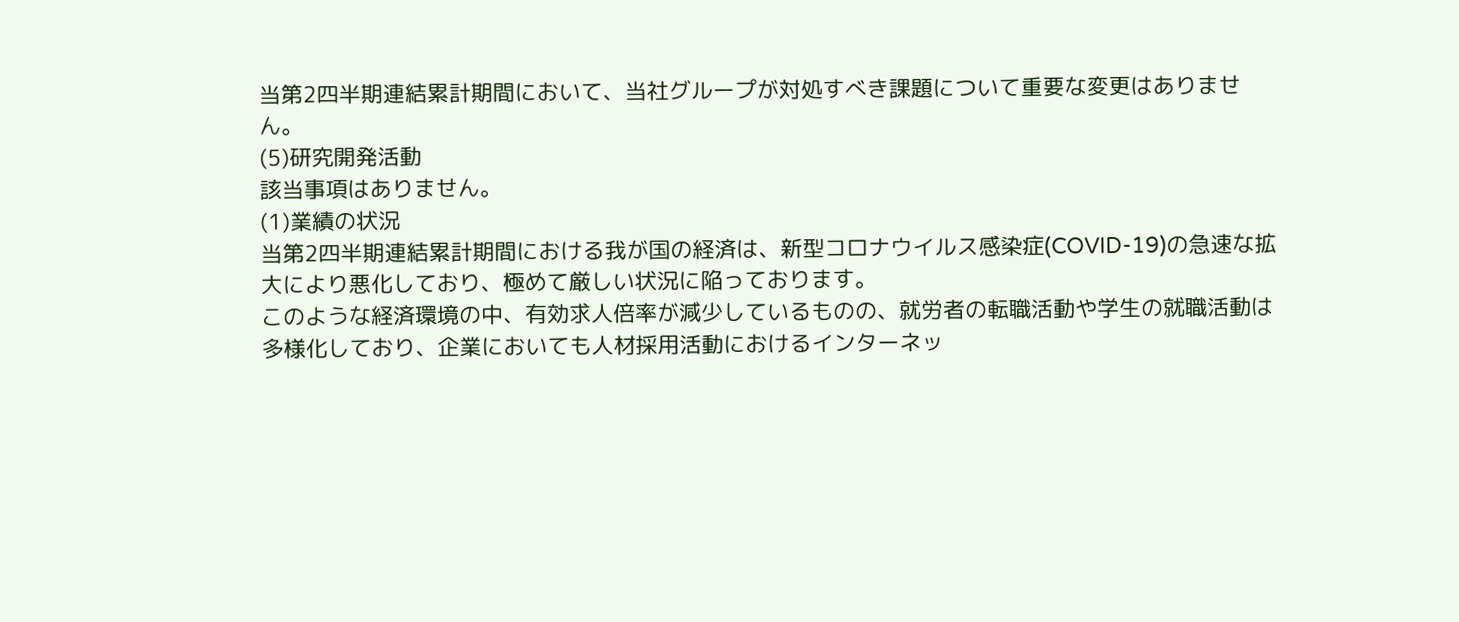当第2四半期連結累計期間において、当社グループが対処すべき課題について重要な変更はありません。
(5)研究開発活動
該当事項はありません。
(1)業績の状況
当第2四半期連結累計期間における我が国の経済は、新型コロナウイルス感染症(COVID-19)の急速な拡大により悪化しており、極めて厳しい状況に陥っております。
このような経済環境の中、有効求人倍率が減少しているものの、就労者の転職活動や学生の就職活動は多様化しており、企業においても人材採用活動におけるインターネッ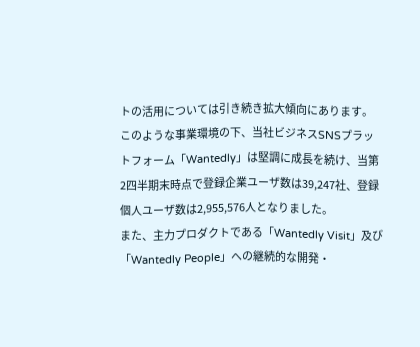トの活用については引き続き拡大傾向にあります。
このような事業環境の下、当社ビジネスSNSプラットフォーム「Wantedly」は堅調に成長を続け、当第2四半期末時点で登録企業ユーザ数は39,247社、登録個人ユーザ数は2,955,576人となりました。
また、主力プロダクトである「Wantedly Visit」及び「Wantedly People」への継続的な開発・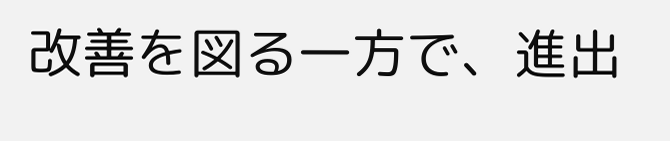改善を図る一方で、進出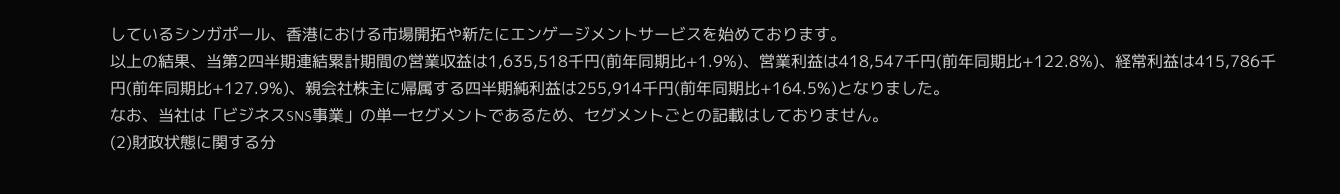しているシンガポール、香港における市場開拓や新たにエンゲージメントサービスを始めております。
以上の結果、当第2四半期連結累計期間の営業収益は1,635,518千円(前年同期比+1.9%)、営業利益は418,547千円(前年同期比+122.8%)、経常利益は415,786千円(前年同期比+127.9%)、親会社株主に帰属する四半期純利益は255,914千円(前年同期比+164.5%)となりました。
なお、当社は「ビジネスSNS事業」の単一セグメントであるため、セグメントごとの記載はしておりません。
(2)財政状態に関する分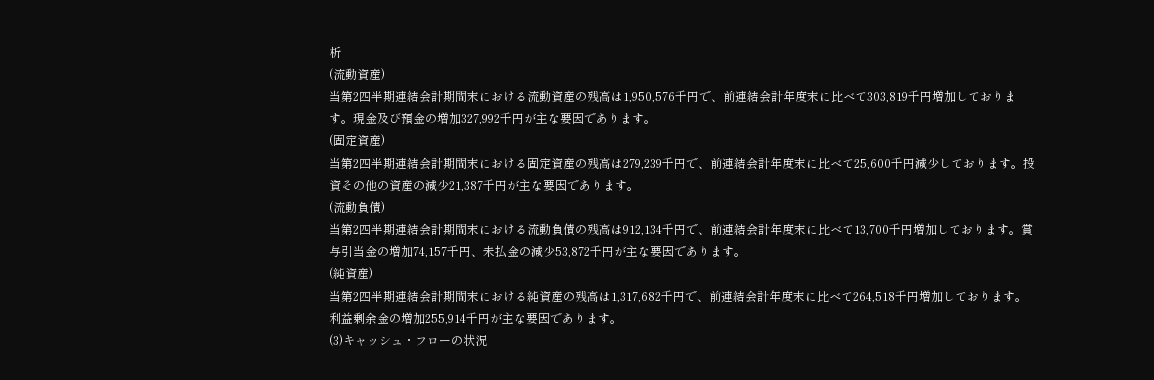析
(流動資産)
当第2四半期連結会計期間末における流動資産の残高は1,950,576千円で、前連結会計年度末に比べて303,819千円増加しております。現金及び預金の増加327,992千円が主な要因であります。
(固定資産)
当第2四半期連結会計期間末における固定資産の残高は279,239千円で、前連結会計年度末に比べて25,600千円減少しております。投資その他の資産の減少21,387千円が主な要因であります。
(流動負債)
当第2四半期連結会計期間末における流動負債の残高は912,134千円で、前連結会計年度末に比べて13,700千円増加しております。賞与引当金の増加74,157千円、未払金の減少53,872千円が主な要因であります。
(純資産)
当第2四半期連結会計期間末における純資産の残高は1,317,682千円で、前連結会計年度末に比べて264,518千円増加しております。利益剰余金の増加255,914千円が主な要因であります。
(3)キャッシュ・フローの状況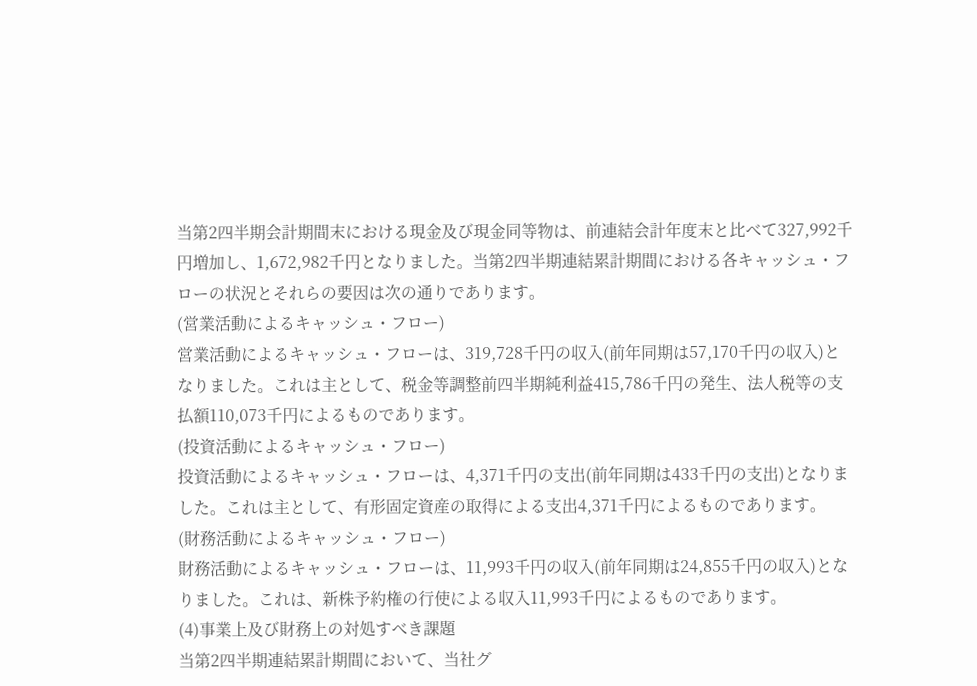当第2四半期会計期間末における現金及び現金同等物は、前連結会計年度末と比べて327,992千円増加し、1,672,982千円となりました。当第2四半期連結累計期間における各キャッシュ・フローの状況とそれらの要因は次の通りであります。
(営業活動によるキャッシュ・フロー)
営業活動によるキャッシュ・フローは、319,728千円の収入(前年同期は57,170千円の収入)となりました。これは主として、税金等調整前四半期純利益415,786千円の発生、法人税等の支払額110,073千円によるものであります。
(投資活動によるキャッシュ・フロー)
投資活動によるキャッシュ・フローは、4,371千円の支出(前年同期は433千円の支出)となりました。これは主として、有形固定資産の取得による支出4,371千円によるものであります。
(財務活動によるキャッシュ・フロー)
財務活動によるキャッシュ・フローは、11,993千円の収入(前年同期は24,855千円の収入)となりました。これは、新株予約権の行使による収入11,993千円によるものであります。
(4)事業上及び財務上の対処すべき課題
当第2四半期連結累計期間において、当社グ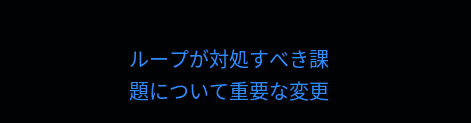ループが対処すべき課題について重要な変更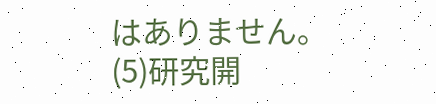はありません。
(5)研究開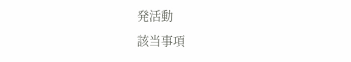発活動
該当事項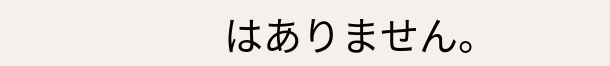はありません。